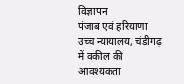विज्ञापन
पंजाब एवं हरियाणा उच्च न्यायालय, चंडीगढ़ में वकील की आवश्यकता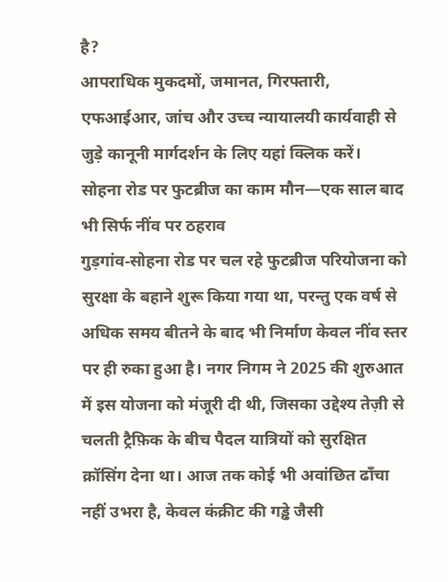है?
आपराधिक मुकदमों, जमानत, गिरफ्तारी, एफआईआर, जांच और उच्च न्यायालयी कार्यवाही से जुड़े कानूनी मार्गदर्शन के लिए यहां क्लिक करें।
सोहना रोड पर फुटब्रीज का काम मौन—एक साल बाद भी सिर्फ नींव पर ठहराव
गुड़गांव‑सोहना रोड पर चल रहे फुटब्रीज परियोजना को सुरक्षा के बहाने शुरू किया गया था, परन्तु एक वर्ष से अधिक समय बीतने के बाद भी निर्माण केवल नींव स्तर पर ही रुका हुआ है। नगर निगम ने 2025 की शुरुआत में इस योजना को मंजूरी दी थी, जिसका उद्देश्य तेज़ी से चलती ट्रैफ़िक के बीच पैदल यात्रियों को सुरक्षित क्रॉसिंग देना था। आज तक कोई भी अवांछित ढाँचा नहीं उभरा है, केवल कंक्रीट की गड्ढे जैसी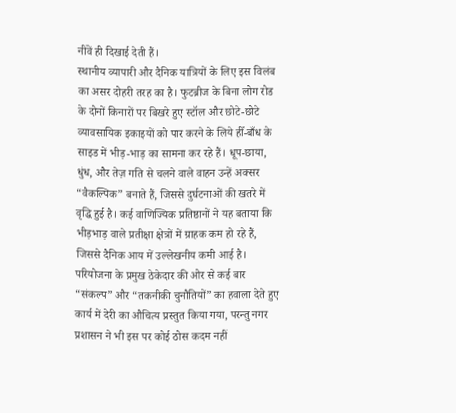नींवें ही दिखाई देती हैं।
स्थानीय व्यापारी और दैनिक यात्रियों के लिए इस विलंब का असर दोहरी तरह का है। फुटब्रीज के बिना लोग रोड के दोनों किनारों पर बिखरे हुए स्टॉल और छोटे-छोटे व्यावसायिक इकाइयों को पार करने के लिये हीँ‑बाँध के साइड में भीड़‑भाड़ का सामना कर रहे हैं। धूप‑छाया, धुंध, और तेज़ गति से चलने वाले वाहन उन्हें अक्सर “वैकल्पिक” बनाते हैं, जिससे दुर्घटनाओं की खतरे में वृद्धि हुई है। कई वाणिज्यिक प्रतिष्ठानों ने यह बताया कि भीड़भाड़ वाले प्रतीक्षा क्षेत्रों में ग्राहक कम हो रहे हैं, जिससे दैनिक आय में उल्लेखनीय कमी आई है।
परियोजना के प्रमुख ठेकेदार की ओर से कई बार “संकल्प” और “तकनीकी चुनौतियों” का हवाला देते हुए कार्य में देरी का औचित्य प्रस्तुत किया गया, परन्तु नगर प्रशासन ने भी इस पर कोई ठोस कदम नहीं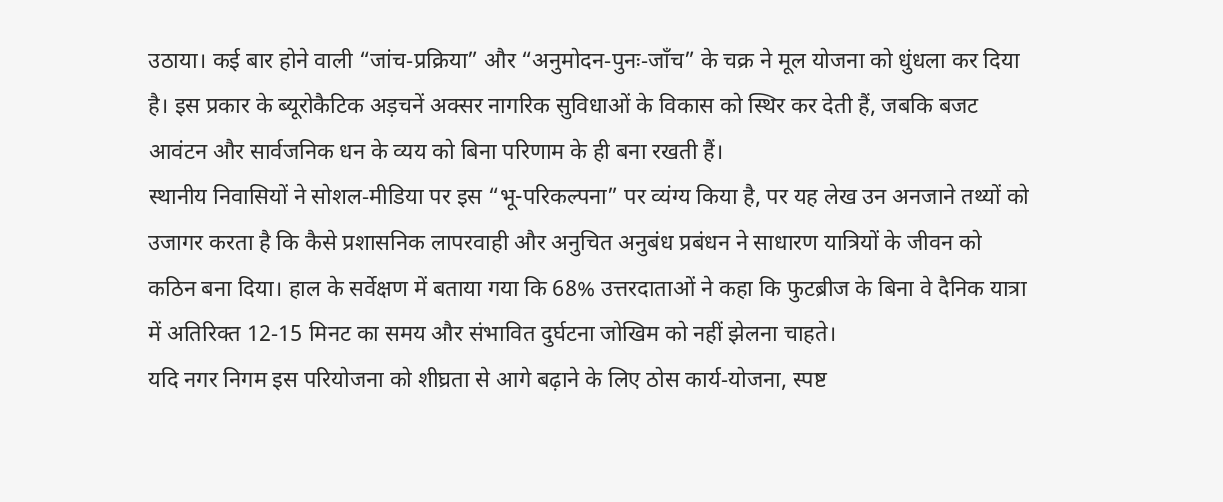उठाया। कई बार होने वाली “जांच‑प्रक्रिया” और “अनुमोदन‑पुनः‑जाँच” के चक्र ने मूल योजना को धुंधला कर दिया है। इस प्रकार के ब्यूरोकैटिक अड़चनें अक्सर नागरिक सुविधाओं के विकास को स्थिर कर देती हैं, जबकि बजट आवंटन और सार्वजनिक धन के व्यय को बिना परिणाम के ही बना रखती हैं।
स्थानीय निवासियों ने सोशल‑मीडिया पर इस “भू-परिकल्पना” पर व्यंग्य किया है, पर यह लेख उन अनजाने तथ्यों को उजागर करता है कि कैसे प्रशासनिक लापरवाही और अनुचित अनुबंध प्रबंधन ने साधारण यात्रियों के जीवन को कठिन बना दिया। हाल के सर्वेक्षण में बताया गया कि 68% उत्तरदाताओं ने कहा कि फुटब्रीज के बिना वे दैनिक यात्रा में अतिरिक्त 12‑15 मिनट का समय और संभावित दुर्घटना जोखिम को नहीं झेलना चाहते।
यदि नगर निगम इस परियोजना को शीघ्रता से आगे बढ़ाने के लिए ठोस कार्य‑योजना, स्पष्ट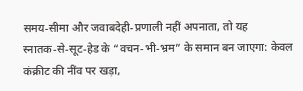समय‑सीमा और जवाबदेही‑प्रणाली नहीं अपनाता, तो यह स्नातक‑से‑सूट‑हेड के “वचन‑भी‑भ्रम” के समान बन जाएगा: केवल कंक्रीट की नींव पर खड़ा,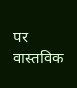पर वास्तविक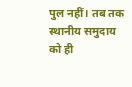पुल नहीं। तब तक स्थानीय समुदाय को ही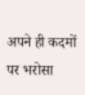अपने ही कदमों पर भरोसा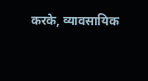करके, व्यावसायिक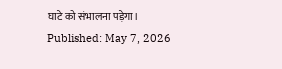घाटे को संभालना पड़ेगा।
Published: May 7, 2026